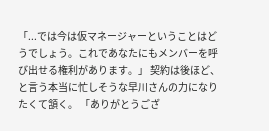「...では今は仮マネージャーということはどうでしょう。これであなたにもメンバーを呼び出せる権利があります。」 契約は後ほど、と言う本当に忙しそうな早川さんの力になりたくて頷く。 「ありがとうござ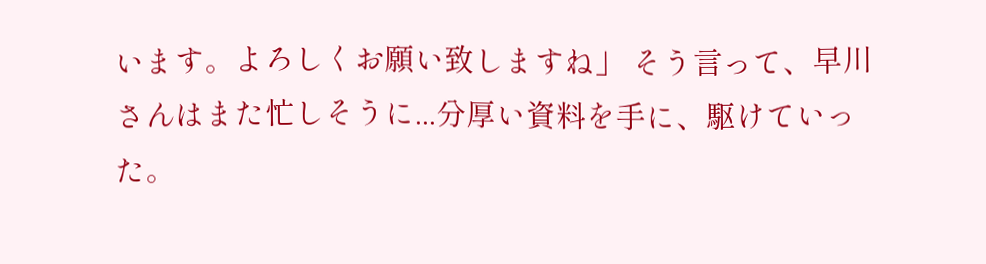います。よろしくお願い致しますね」 そう言って、早川さんはまた忙しそうに...分厚い資料を手に、駆けていった。